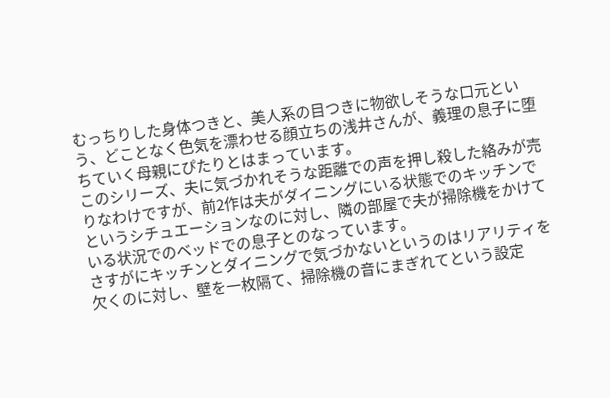むっちりした身体つきと、美人系の目つきに物欲しそうな口元という、どことなく色気を漂わせる顔立ちの浅井さんが、義理の息子に堕ちていく母親にぴたりとはまっています。
このシリーズ、夫に気づかれそうな距離での声を押し殺した絡みが売りなわけですが、前2作は夫がダイニングにいる状態でのキッチンでというシチュエーションなのに対し、隣の部屋で夫が掃除機をかけている状況でのベッドでの息子とのなっています。
さすがにキッチンとダイニングで気づかないというのはリアリティを欠くのに対し、壁を一枚隔て、掃除機の音にまぎれてという設定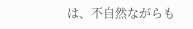は、不自然ながらも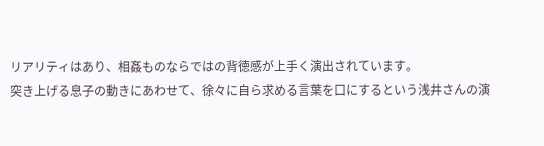リアリティはあり、相姦ものならではの背徳感が上手く演出されています。
突き上げる息子の動きにあわせて、徐々に自ら求める言葉を口にするという浅井さんの演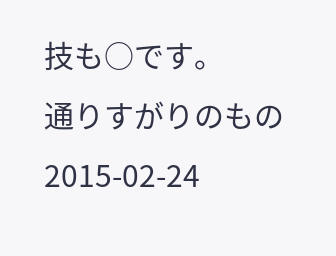技も○です。
通りすがりのもの
2015-02-24